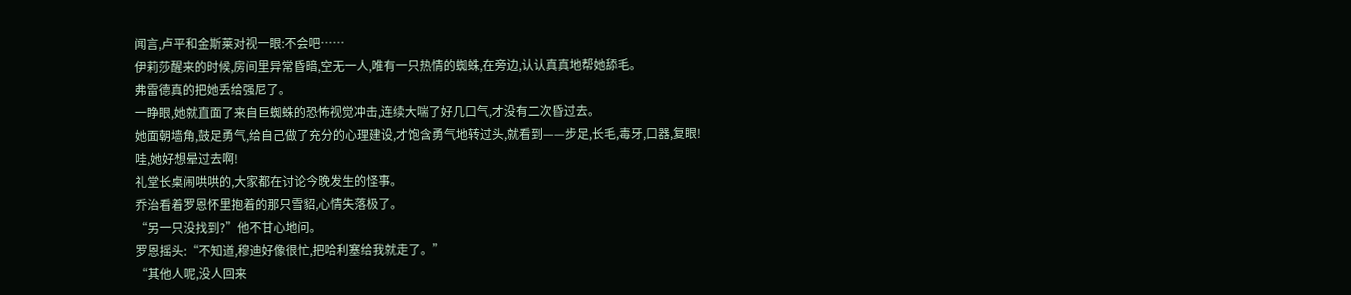闻言,卢平和金斯莱对视一眼:不会吧……
伊莉莎醒来的时候,房间里异常昏暗,空无一人,唯有一只热情的蜘蛛,在旁边,认认真真地帮她舔毛。
弗雷德真的把她丢给强尼了。
一睁眼,她就直面了来自巨蜘蛛的恐怖视觉冲击,连续大喘了好几口气,才没有二次昏过去。
她面朝墙角,鼓足勇气,给自己做了充分的心理建设,才饱含勇气地转过头,就看到——步足,长毛,毒牙,口器,复眼!
哇,她好想晕过去啊!
礼堂长桌闹哄哄的,大家都在讨论今晚发生的怪事。
乔治看着罗恩怀里抱着的那只雪貂,心情失落极了。
“另一只没找到?”他不甘心地问。
罗恩摇头:“不知道,穆迪好像很忙,把哈利塞给我就走了。”
“其他人呢,没人回来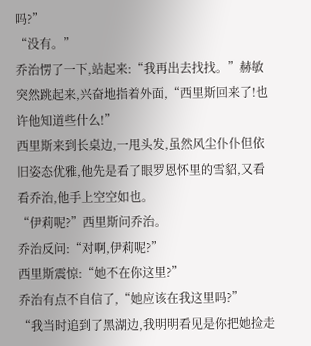吗?”
“没有。”
乔治愣了一下,站起来:“我再出去找找。”赫敏突然跳起来,兴奋地指着外面,“西里斯回来了!也许他知道些什么!”
西里斯来到长桌边,一甩头发,虽然风尘仆仆但依旧姿态优雅,他先是看了眼罗恩怀里的雪貂,又看看乔治,他手上空空如也。
“伊莉呢?”西里斯问乔治。
乔治反问:“对啊,伊莉呢?”
西里斯震惊:“她不在你这里?”
乔治有点不自信了,“她应该在我这里吗?”
“我当时追到了黑湖边,我明明看见是你把她捡走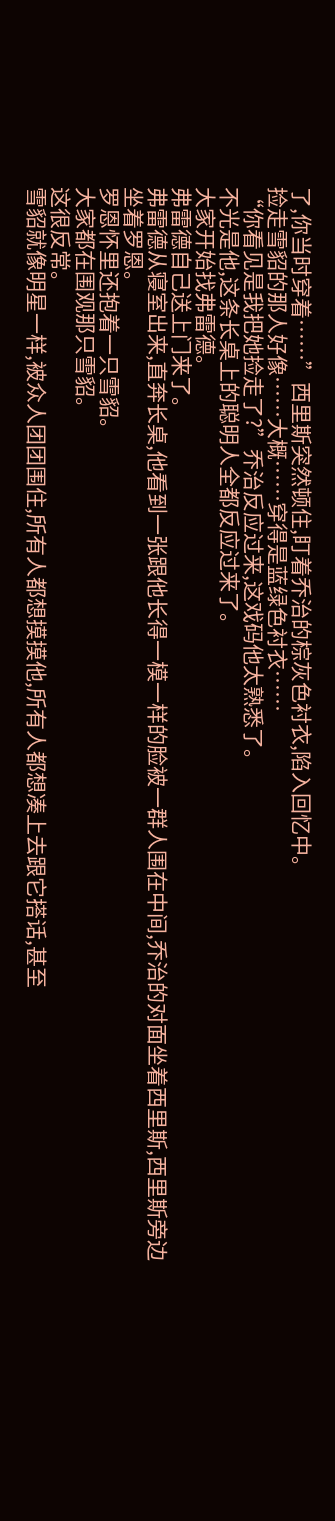了,你当时穿着……”西里斯突然顿住,盯着乔治的棕灰色衬衣,陷入回忆中。
捡走雪貂的那人好像……大概……穿得是蓝绿色衬衣……
“你看见是我把她捡走了?”乔治反应过来,这戏码他太熟悉了。
不光是他,这条长桌上的聪明人全都反应过来了。
大家开始找弗雷德。
弗雷德自己送上门来了。
弗雷德从寝室出来,直奔长桌,他看到一张跟他长得一模一样的脸被一群人围在中间,乔治的对面坐着西里斯,西里斯旁边坐着罗恩。
罗恩怀里还抱着一只雪貂。
大家都在围观那只雪貂。
这很反常。
雪貂就像明星一样,被众人团团围住,所有人都想摸摸他,所有人都想凑上去跟它搭话,甚至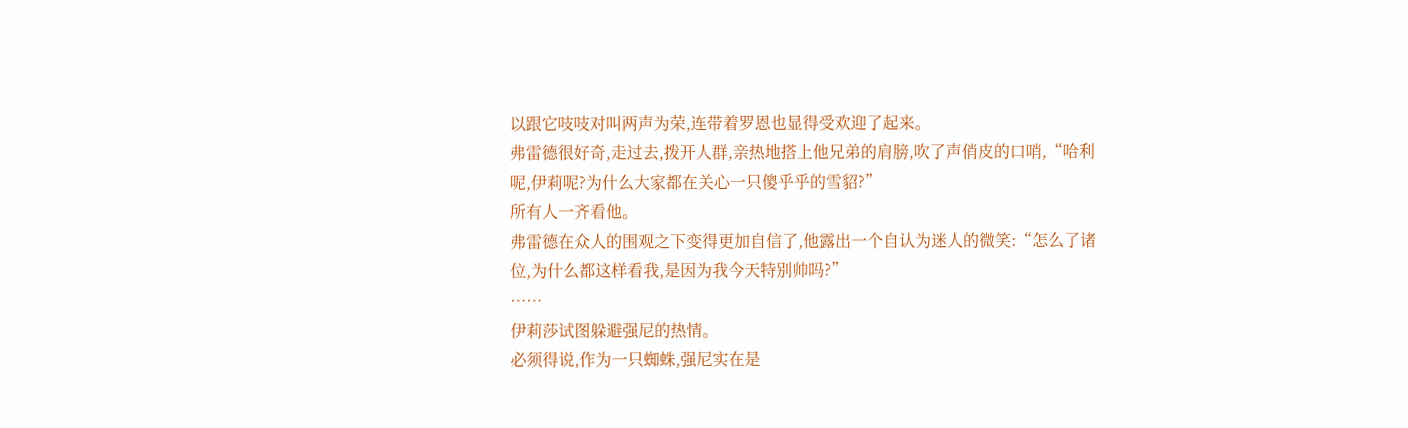以跟它吱吱对叫两声为荣,连带着罗恩也显得受欢迎了起来。
弗雷德很好奇,走过去,拨开人群,亲热地搭上他兄弟的肩膀,吹了声俏皮的口哨,“哈利呢,伊莉呢?为什么大家都在关心一只傻乎乎的雪貂?”
所有人一齐看他。
弗雷德在众人的围观之下变得更加自信了,他露出一个自认为迷人的微笑:“怎么了诸位,为什么都这样看我,是因为我今天特别帅吗?”
……
伊莉莎试图躲避强尼的热情。
必须得说,作为一只蜘蛛,强尼实在是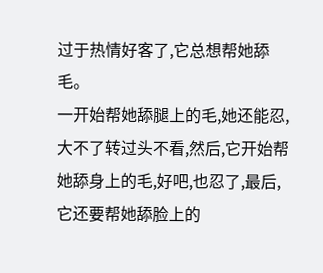过于热情好客了,它总想帮她舔毛。
一开始帮她舔腿上的毛,她还能忍,大不了转过头不看,然后,它开始帮她舔身上的毛,好吧,也忍了,最后,它还要帮她舔脸上的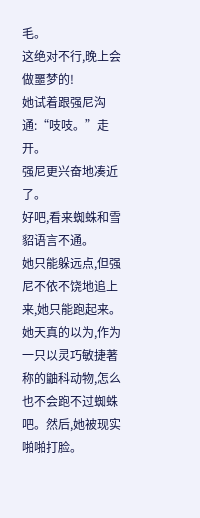毛。
这绝对不行,晚上会做噩梦的!
她试着跟强尼沟通:“吱吱。”走开。
强尼更兴奋地凑近了。
好吧,看来蜘蛛和雪貂语言不通。
她只能躲远点,但强尼不依不饶地追上来,她只能跑起来。
她天真的以为,作为一只以灵巧敏捷著称的鼬科动物,怎么也不会跑不过蜘蛛吧。然后,她被现实啪啪打脸。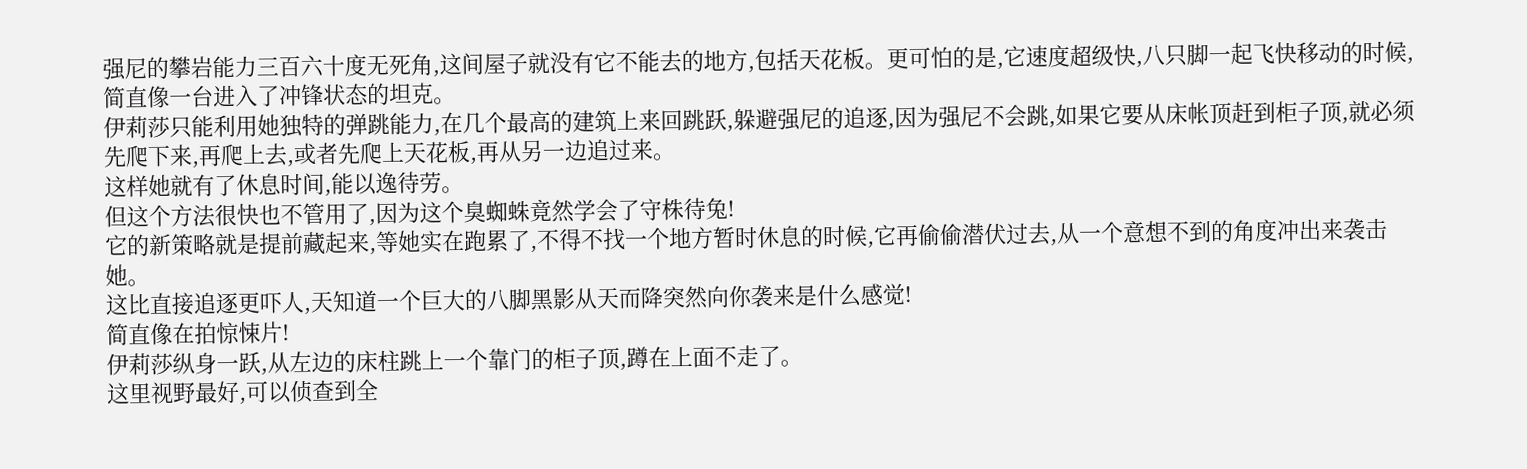强尼的攀岩能力三百六十度无死角,这间屋子就没有它不能去的地方,包括天花板。更可怕的是,它速度超级快,八只脚一起飞快移动的时候,简直像一台进入了冲锋状态的坦克。
伊莉莎只能利用她独特的弹跳能力,在几个最高的建筑上来回跳跃,躲避强尼的追逐,因为强尼不会跳,如果它要从床帐顶赶到柜子顶,就必须先爬下来,再爬上去,或者先爬上天花板,再从另一边追过来。
这样她就有了休息时间,能以逸待劳。
但这个方法很快也不管用了,因为这个臭蜘蛛竟然学会了守株待兔!
它的新策略就是提前藏起来,等她实在跑累了,不得不找一个地方暂时休息的时候,它再偷偷潜伏过去,从一个意想不到的角度冲出来袭击她。
这比直接追逐更吓人,天知道一个巨大的八脚黑影从天而降突然向你袭来是什么感觉!
简直像在拍惊悚片!
伊莉莎纵身一跃,从左边的床柱跳上一个靠门的柜子顶,蹲在上面不走了。
这里视野最好,可以侦查到全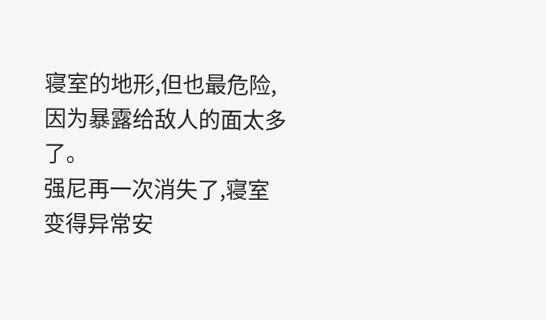寝室的地形,但也最危险,因为暴露给敌人的面太多了。
强尼再一次消失了,寝室变得异常安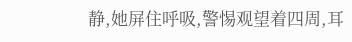静,她屏住呼吸,警惕观望着四周,耳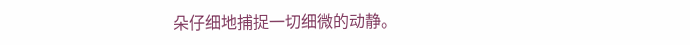朵仔细地捕捉一切细微的动静。